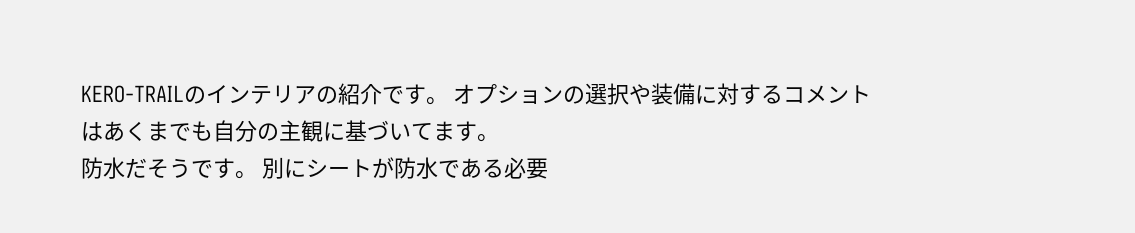KERO-TRAILのインテリアの紹介です。 オプションの選択や装備に対するコメントはあくまでも自分の主観に基づいてます。
防水だそうです。 別にシートが防水である必要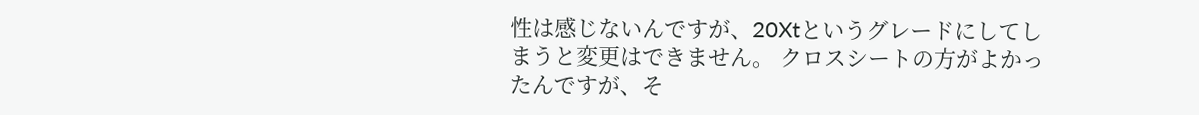性は感じないんですが、20Xtというグレードにしてしまうと変更はできません。 クロスシートの方がよかったんですが、そ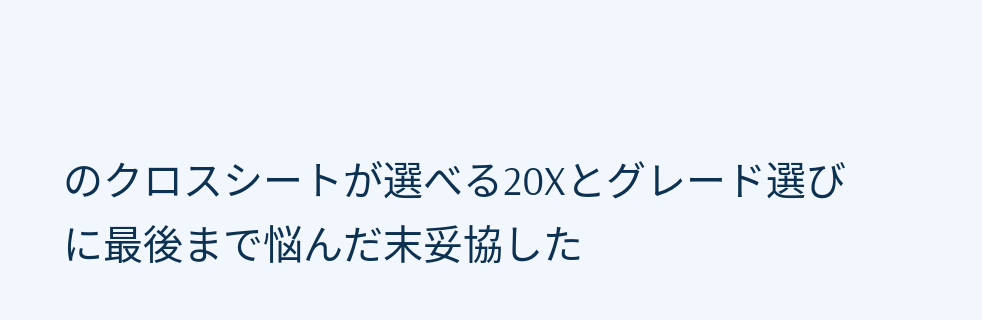のクロスシートが選べる20Xとグレード選びに最後まで悩んだ末妥協した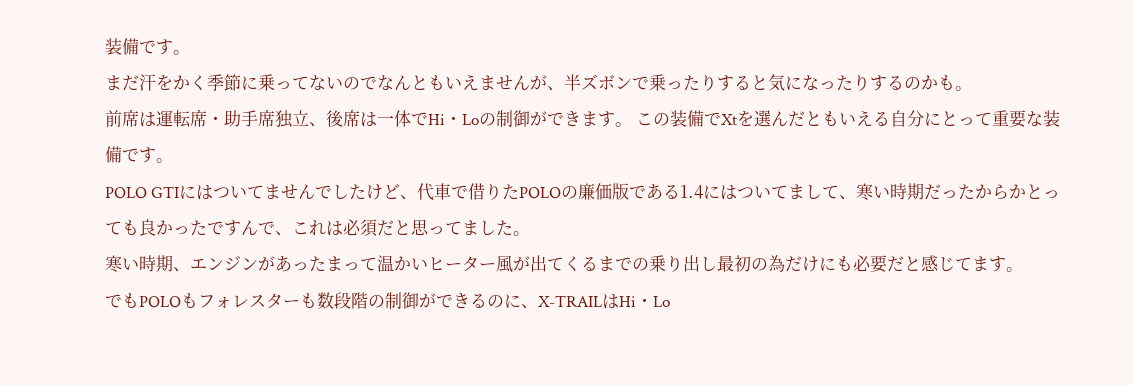装備です。
まだ汗をかく季節に乗ってないのでなんともいえませんが、半ズボンで乗ったりすると気になったりするのかも。
前席は運転席・助手席独立、後席は一体でHi・Loの制御ができます。 この装備でXtを選んだともいえる自分にとって重要な装備です。
POLO GTIにはついてませんでしたけど、代車で借りたPOLOの廉価版である1.4にはついてまして、寒い時期だったからかとっても良かったですんで、これは必須だと思ってました。
寒い時期、エンジンがあったまって温かいヒーター風が出てくるまでの乗り出し最初の為だけにも必要だと感じてます。
でもPOLOもフォレスターも数段階の制御ができるのに、X-TRAILはHi・Lo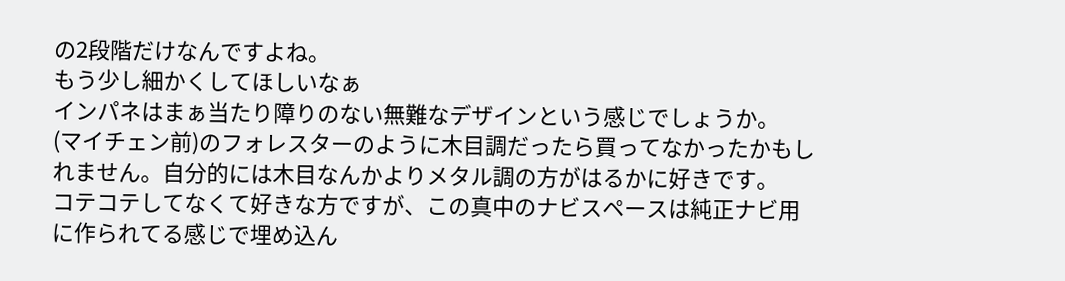の2段階だけなんですよね。
もう少し細かくしてほしいなぁ
インパネはまぁ当たり障りのない無難なデザインという感じでしょうか。
(マイチェン前)のフォレスターのように木目調だったら買ってなかったかもしれません。自分的には木目なんかよりメタル調の方がはるかに好きです。
コテコテしてなくて好きな方ですが、この真中のナビスペースは純正ナビ用に作られてる感じで埋め込ん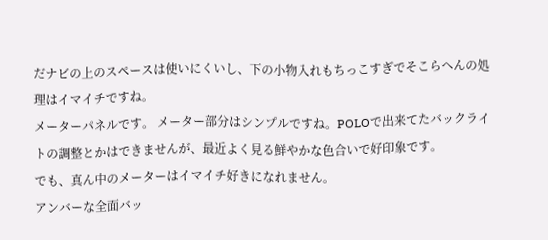だナビの上のスペースは使いにくいし、下の小物入れもちっこすぎでそこらへんの処理はイマイチですね。
メーターパネルです。 メーター部分はシンプルですね。POLOで出来てたバックライトの調整とかはできませんが、最近よく見る鮮やかな色合いで好印象です。
でも、真ん中のメーターはイマイチ好きになれません。
アンバーな全面バッ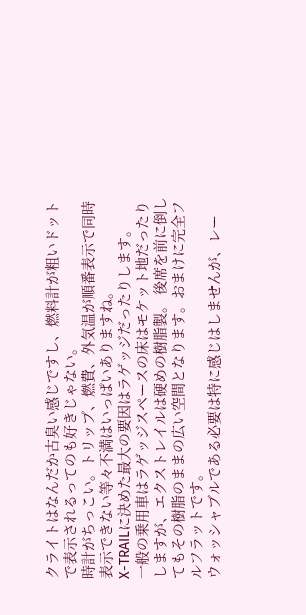クライトはなんだか古臭い感じですし、燃料計が粗いドットで表示されるってのも好きじゃない。
時計がちっこい。トリップ、燃費、外気温が順番表示で同時表示できない等々不満はいっぱいありますね。
X-TRAILに決めた最大の要因はラゲッジだったりします。
一般の乗用車はラゲッジスペースの床はモケット地だったりしますが、エクストレイルは硬めの樹脂製。 後席を前に倒してもその樹脂のままの広い空間となります。おまけに完全フルフラットです。
ウォッシャブルである必要は特に感じはしませんが、レー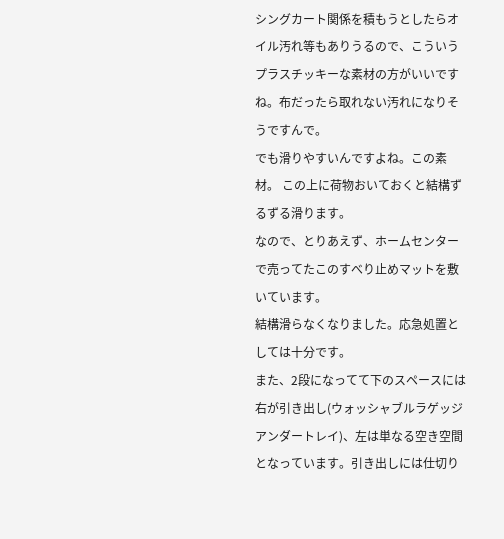シングカート関係を積もうとしたらオイル汚れ等もありうるので、こういうプラスチッキーな素材の方がいいですね。布だったら取れない汚れになりそうですんで。
でも滑りやすいんですよね。この素材。 この上に荷物おいておくと結構ずるずる滑ります。
なので、とりあえず、ホームセンターで売ってたこのすべり止めマットを敷いています。
結構滑らなくなりました。応急処置としては十分です。
また、2段になってて下のスペースには右が引き出し(ウォッシャブルラゲッジアンダートレイ)、左は単なる空き空間となっています。引き出しには仕切り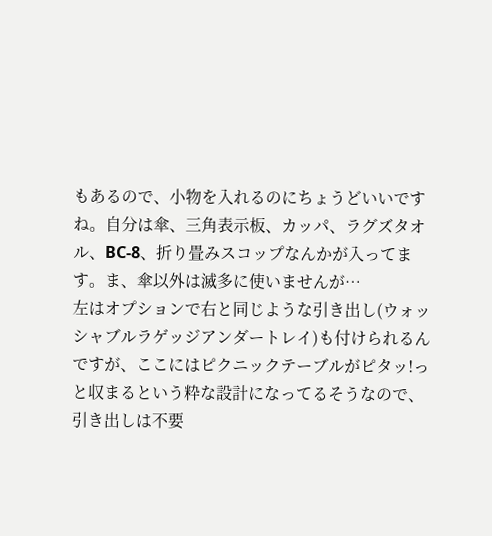もあるので、小物を入れるのにちょうどいいですね。自分は傘、三角表示板、カッパ、ラグズタオル、BC-8、折り畳みスコップなんかが入ってます。ま、傘以外は滅多に使いませんが…
左はオプションで右と同じような引き出し(ウォッシャブルラゲッジアンダートレイ)も付けられるんですが、ここにはピクニックテーブルがピタッ!っと収まるという粋な設計になってるそうなので、引き出しは不要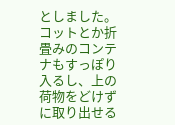としました。コットとか折畳みのコンテナもすっぽり入るし、上の荷物をどけずに取り出せる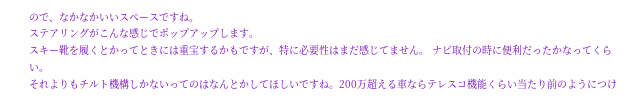ので、なかなかいいスペースですね。
ステアリングがこんな感じでポップアップします。
スキー靴を履くとかってときには重宝するかもですが、特に必要性はまだ感じてません。 ナビ取付の時に便利だったかなってくらい。
それよりもチルト機構しかないってのはなんとかしてほしいですね。200万超える車ならテレスコ機能くらい当たり前のようにつけ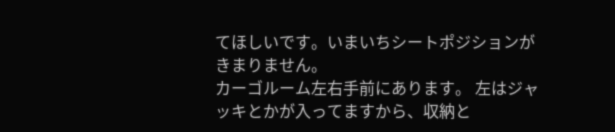てほしいです。いまいちシートポジションがきまりません。
カーゴルーム左右手前にあります。 左はジャッキとかが入ってますから、収納と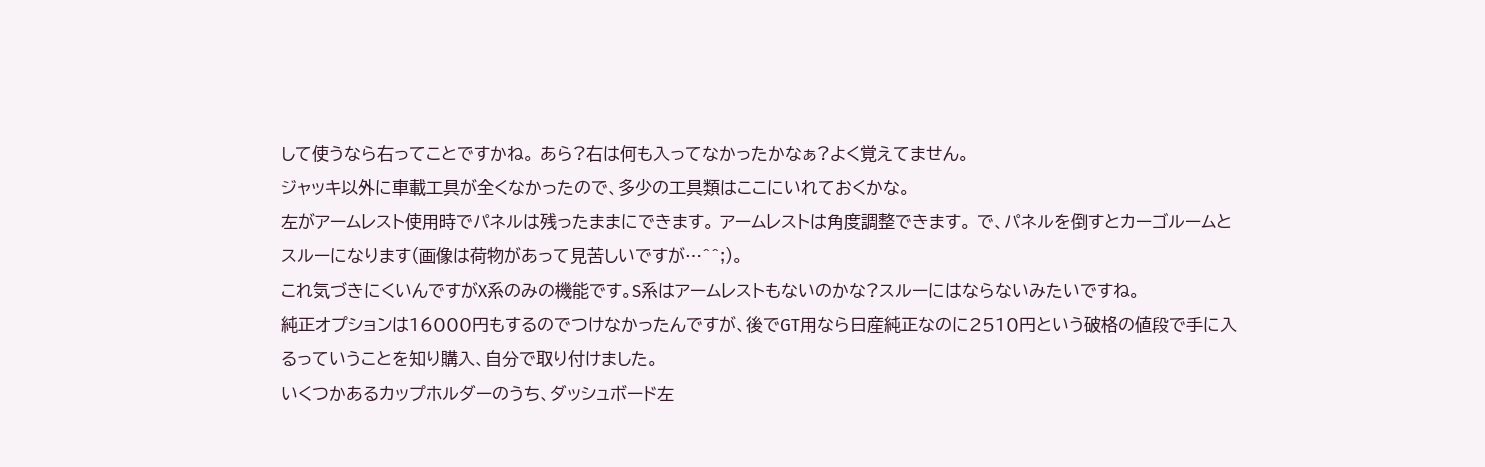して使うなら右ってことですかね。 あら?右は何も入ってなかったかなぁ?よく覚えてません。
ジャッキ以外に車載工具が全くなかったので、多少の工具類はここにいれておくかな。
左がアームレスト使用時でパネルは残ったままにできます。 アームレストは角度調整できます。 で、パネルを倒すとカーゴルームとスルーになります(画像は荷物があって見苦しいですが…^^;)。
これ気づきにくいんですがX系のみの機能です。S系はアームレストもないのかな?スルーにはならないみたいですね。
純正オプションは16000円もするのでつけなかったんですが、後でGT用なら日産純正なのに2510円という破格の値段で手に入るっていうことを知り購入、自分で取り付けました。
いくつかあるカップホルダーのうち、ダッシュボード左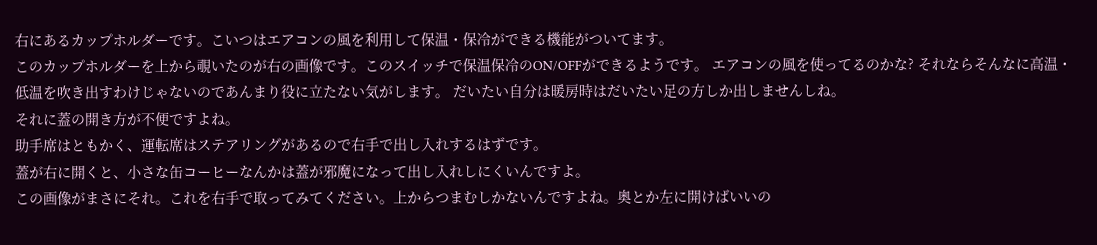右にあるカップホルダーです。こいつはエアコンの風を利用して保温・保冷ができる機能がついてます。
このカップホルダーを上から覗いたのが右の画像です。このスイッチで保温保冷のON/OFFができるようです。 エアコンの風を使ってるのかな? それならそんなに高温・低温を吹き出すわけじゃないのであんまり役に立たない気がします。 だいたい自分は暖房時はだいたい足の方しか出しませんしね。
それに蓋の開き方が不便ですよね。
助手席はともかく、運転席はステアリングがあるので右手で出し入れするはずです。
蓋が右に開くと、小さな缶コーヒーなんかは蓋が邪魔になって出し入れしにくいんですよ。
この画像がまさにそれ。これを右手で取ってみてください。上からつまむしかないんですよね。奥とか左に開けばいいの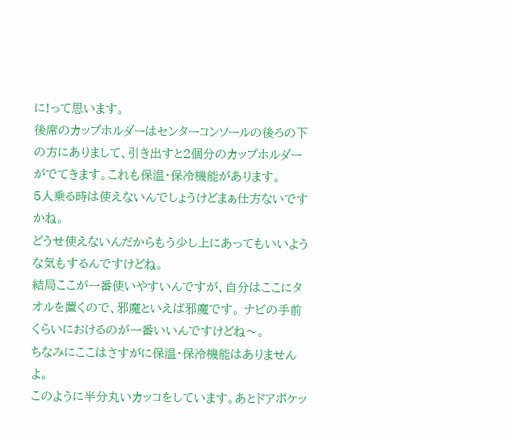に!って思います。
後席のカップホルダーはセンターコンソールの後ろの下の方にありまして、引き出すと2個分のカップホルダーがでてきます。これも保温・保冷機能があります。
5人乗る時は使えないんでしょうけどまぁ仕方ないですかね。
どうせ使えないんだからもう少し上にあってもいいような気もするんですけどね。
結局ここが一番使いやすいんですが、自分はここにタオルを置くので、邪魔といえば邪魔です。 ナビの手前くらいにおけるのが一番いいんですけどね〜。
ちなみにここはさすがに保温・保冷機能はありませんよ。
このように半分丸いカッコをしています。あとドアポケッ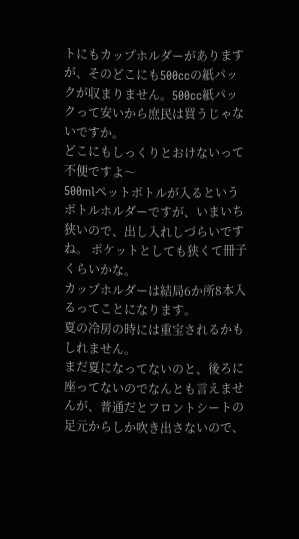トにもカップホルダーがありますが、そのどこにも500ccの紙パックが収まりません。500cc紙パックって安いから庶民は買うじゃないですか。
どこにもしっくりとおけないって不便ですよ〜
500mlペットボトルが入るというボトルホルダーですが、いまいち狭いので、出し入れしづらいですね。 ポケットとしても狭くて冊子くらいかな。
カップホルダーは結局6か所8本入るってことになります。
夏の冷房の時には重宝されるかもしれません。
まだ夏になってないのと、後ろに座ってないのでなんとも言えませんが、普通だとフロントシートの足元からしか吹き出さないので、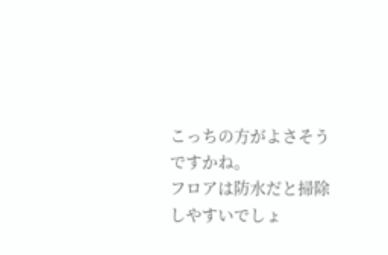こっちの方がよさそうですかね。
フロアは防水だと掃除しやすいでしょ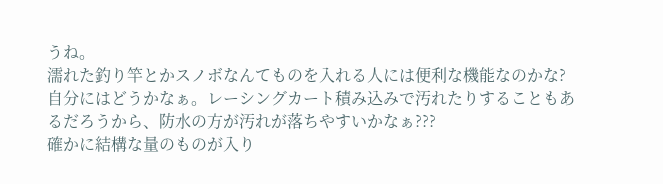うね。
濡れた釣り竿とかスノボなんてものを入れる人には便利な機能なのかな?
自分にはどうかなぁ。レーシングカート積み込みで汚れたりすることもあるだろうから、防水の方が汚れが落ちやすいかなぁ???
確かに結構な量のものが入り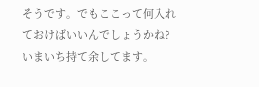そうです。でもここって何入れておけばいいんでしょうかね?
いまいち持て余してます。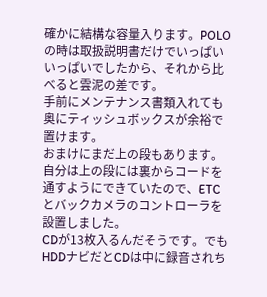確かに結構な容量入ります。POLOの時は取扱説明書だけでいっぱいいっぱいでしたから、それから比べると雲泥の差です。
手前にメンテナンス書類入れても奥にティッシュボックスが余裕で置けます。
おまけにまだ上の段もあります。
自分は上の段には裏からコードを通すようにできていたので、ETCとバックカメラのコントローラを設置しました。
CDが13枚入るんだそうです。でもHDDナビだとCDは中に録音されち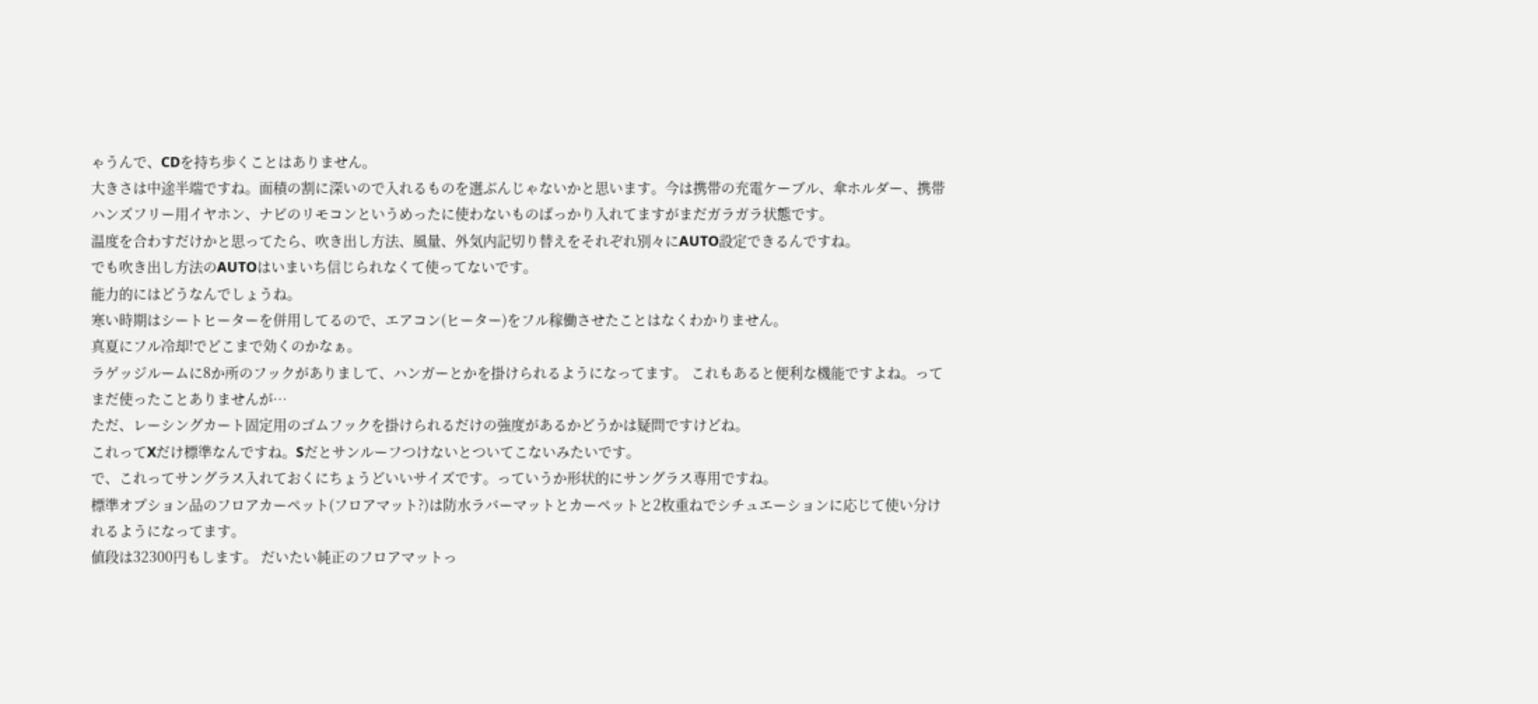ゃうんで、CDを持ち歩くことはありません。
大きさは中途半端ですね。面積の割に深いので入れるものを選ぶんじゃないかと思います。今は携帯の充電ケーブル、傘ホルダー、携帯ハンズフリー用イヤホン、ナビのリモコンというめったに使わないものばっかり入れてますがまだガラガラ状態です。
温度を合わすだけかと思ってたら、吹き出し方法、風量、外気内記切り替えをそれぞれ別々にAUTO設定できるんですね。
でも吹き出し方法のAUTOはいまいち信じられなくて使ってないです。
能力的にはどうなんでしょうね。
寒い時期はシートヒーターを併用してるので、エアコン(ヒーター)をフル稼働させたことはなくわかりません。
真夏にフル冷却!でどこまで効くのかなぁ。
ラゲッジルームに8か所のフックがありまして、ハンガーとかを掛けられるようになってます。 これもあると便利な機能ですよね。ってまだ使ったことありませんが…
ただ、レーシングカート固定用のゴムフックを掛けられるだけの強度があるかどうかは疑問ですけどね。
これってXだけ標準なんですね。Sだとサンルーフつけないとついてこないみたいです。
で、これってサングラス入れておくにちょうどいいサイズです。っていうか形状的にサングラス専用ですね。
標準オプション品のフロアカーペット(フロアマット?)は防水ラバーマットとカーペットと2枚重ねでシチュエーションに応じて使い分けれるようになってます。
値段は32300円もします。 だいたい純正のフロアマットっ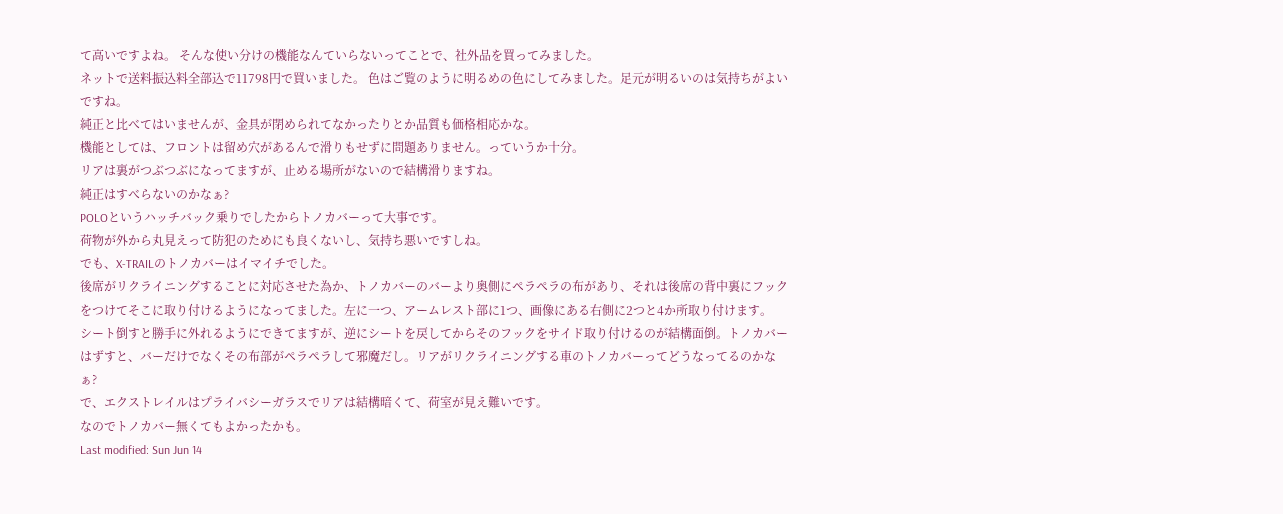て高いですよね。 そんな使い分けの機能なんていらないってことで、社外品を買ってみました。
ネットで送料振込料全部込で11798円で買いました。 色はご覧のように明るめの色にしてみました。足元が明るいのは気持ちがよいですね。
純正と比べてはいませんが、金具が閉められてなかったりとか品質も価格相応かな。
機能としては、フロントは留め穴があるんで滑りもせずに問題ありません。っていうか十分。
リアは裏がつぶつぶになってますが、止める場所がないので結構滑りますね。
純正はすべらないのかなぁ?
POLOというハッチバック乗りでしたからトノカバーって大事です。
荷物が外から丸見えって防犯のためにも良くないし、気持ち悪いですしね。
でも、X-TRAILのトノカバーはイマイチでした。
後席がリクライニングすることに対応させた為か、トノカバーのバーより奥側にペラペラの布があり、それは後席の背中裏にフックをつけてそこに取り付けるようになってました。左に一つ、アームレスト部に1つ、画像にある右側に2つと4か所取り付けます。
シート倒すと勝手に外れるようにできてますが、逆にシートを戻してからそのフックをサイド取り付けるのが結構面倒。トノカバーはずすと、バーだけでなくその布部がペラペラして邪魔だし。リアがリクライニングする車のトノカバーってどうなってるのかなぁ?
で、エクストレイルはプライバシーガラスでリアは結構暗くて、荷室が見え難いです。
なのでトノカバー無くてもよかったかも。
Last modified: Sun Jun 14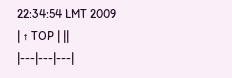22:34:54 LMT 2009
| ↑ TOP | ||
|---|---|---|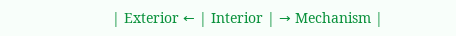| Exterior ← | Interior | → Mechanism |